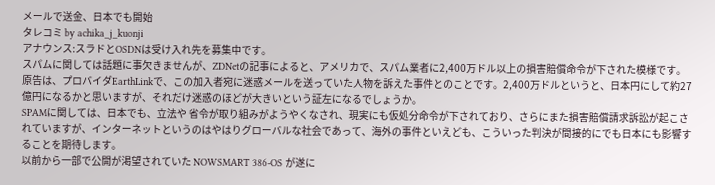メールで送金、日本でも開始
タレコミ by achika_j_kuonji
アナウンス:スラドとOSDNは受け入れ先を募集中です。
スパムに関しては話題に事欠きませんが、ZDNetの記事によると、アメリカで、スパム業者に2,400万ドル以上の損害賠償命令が下された模様です。
原告は、プロバイダEarthLinkで、この加入者宛に迷惑メールを送っていた人物を訴えた事件とのことです。2,400万ドルというと、日本円にして約27億円になるかと思いますが、それだけ迷惑のほどが大きいという証左になるでしょうか。
SPAMに関しては、日本でも、立法や 省令が取り組みがようやくなされ、現実にも仮処分命令が下されており、さらにまた損害賠償請求訴訟が起こされていますが、インターネットというのはやはりグローバルな社会であって、海外の事件といえども、こういった判決が間接的にでも日本にも影響することを期待します。
以前から一部で公開が渇望されていた NOWSMART 386-OS が遂に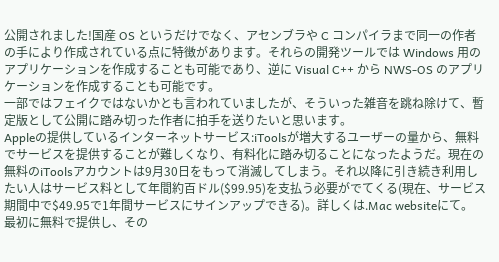公開されました!国産 OS というだけでなく、アセンブラや C コンパイラまで同一の作者の手により作成されている点に特徴があります。それらの開発ツールでは Windows 用のアプリケーションを作成することも可能であり、逆に Visual C++ から NWS-OS のアプリケーションを作成することも可能です。
一部ではフェイクではないかとも言われていましたが、そういった雑音を跳ね除けて、暫定版として公開に踏み切った作者に拍手を送りたいと思います。
Appleの提供しているインターネットサービス:iToolsが増大するユーザーの量から、無料でサービスを提供することが難しくなり、有料化に踏み切ることになったようだ。現在の無料のiToolsアカウントは9月30日をもって消滅してしまう。それ以降に引き続き利用したい人はサービス料として年間約百ドル($99.95)を支払う必要がでてくる(現在、サービス期間中で$49.95で1年間サービスにサインアップできる)。詳しくは.Mac websiteにて。
最初に無料で提供し、その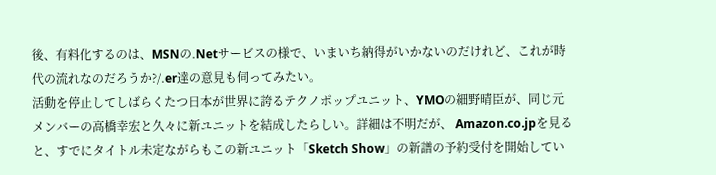後、有料化するのは、MSNの.Netサービスの様で、いまいち納得がいかないのだけれど、これが時代の流れなのだろうか?/.er達の意見も伺ってみたい。
活動を停止してしばらくたつ日本が世界に誇るテクノポップユニット、YMOの細野晴臣が、同じ元メンバーの高橋幸宏と久々に新ユニットを結成したらしい。詳細は不明だが、 Amazon.co.jpを見ると、すでにタイトル未定ながらもこの新ユニット「Sketch Show」の新譜の予約受付を開始してい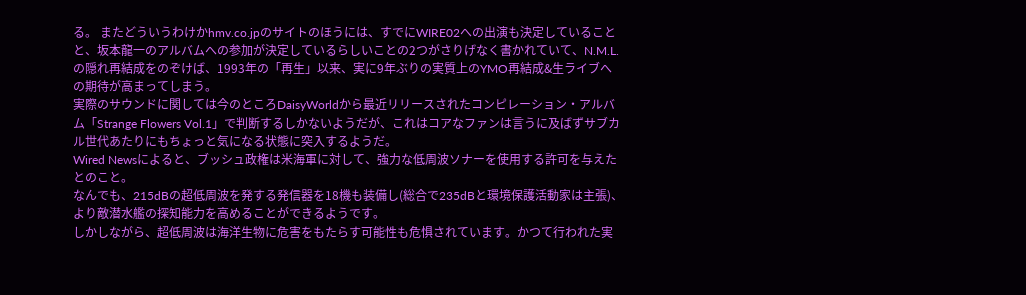る。 またどういうわけかhmv.co.jpのサイトのほうには、すでにWIRE02への出演も決定していることと、坂本龍一のアルバムへの参加が決定しているらしいことの2つがさりげなく書かれていて、N.M.L.の隠れ再結成をのぞけば、1993年の「再生」以来、実に9年ぶりの実質上のYMO再結成&生ライブへの期待が高まってしまう。
実際のサウンドに関しては今のところDaisyWorldから最近リリースされたコンピレーション・アルバム「Strange Flowers Vol.1」で判断するしかないようだが、これはコアなファンは言うに及ばずサブカル世代あたりにもちょっと気になる状態に突入するようだ。
Wired Newsによると、ブッシュ政権は米海軍に対して、強力な低周波ソナーを使用する許可を与えたとのこと。
なんでも、215dBの超低周波を発する発信器を18機も装備し(総合で235dBと環境保護活動家は主張)、より敵潜水艦の探知能力を高めることができるようです。
しかしながら、超低周波は海洋生物に危害をもたらす可能性も危惧されています。かつて行われた実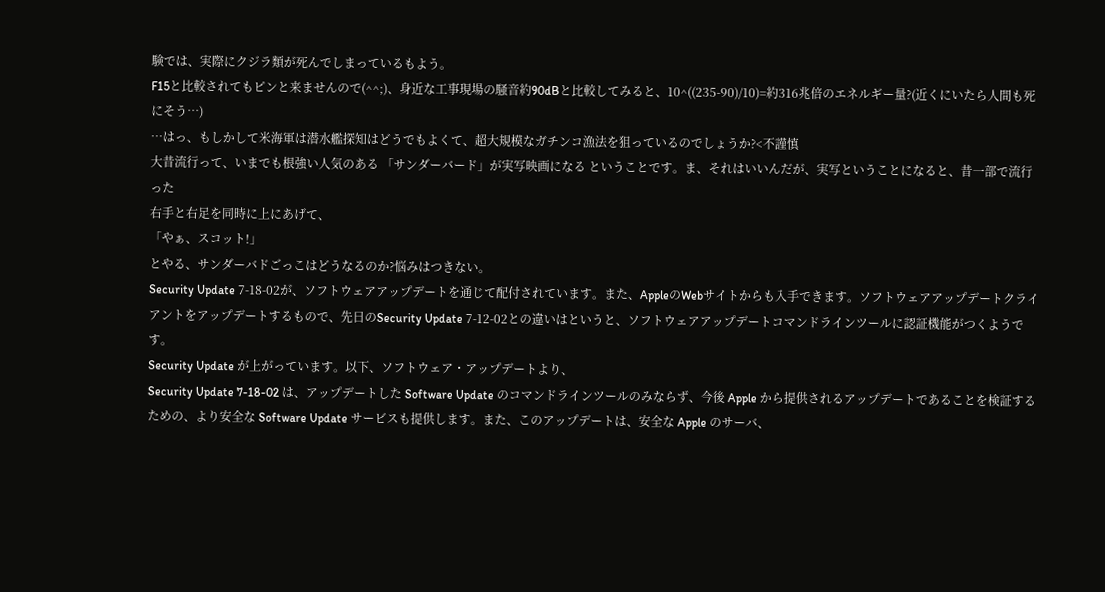験では、実際にクジラ類が死んでしまっているもよう。
F15と比較されてもピンと来ませんので(^^;)、身近な工事現場の騒音約90dBと比較してみると、10^((235-90)/10)=約316兆倍のエネルギー量?(近くにいたら人間も死にそう…)
…はっ、もしかして米海軍は潜水艦探知はどうでもよくて、超大規模なガチンコ漁法を狙っているのでしょうか?<不謹慎
大昔流行って、いまでも根強い人気のある 「サンダーバード」が実写映画になる ということです。ま、それはいいんだが、実写ということになると、昔一部で流行った
右手と右足を同時に上にあげて、
「やぁ、スコット!」
とやる、サンダーバドごっこはどうなるのか?悩みはつきない。
Security Update 7-18-02が、ソフトウェアアップデートを通じて配付されています。また、AppleのWebサイトからも入手できます。ソフトウェアアップデートクライアントをアップデートするもので、先日のSecurity Update 7-12-02との違いはというと、ソフトウェアアップデートコマンドラインツールに認証機能がつくようです。
Security Update が上がっています。以下、ソフトウェア・アップデートより、
Security Update 7-18-02 は、アップデートした Software Update のコマンドラインツールのみならず、今後 Apple から提供されるアップデートであることを検証するための、より安全な Software Update サービスも提供します。また、このアップデートは、安全な Apple のサーバ、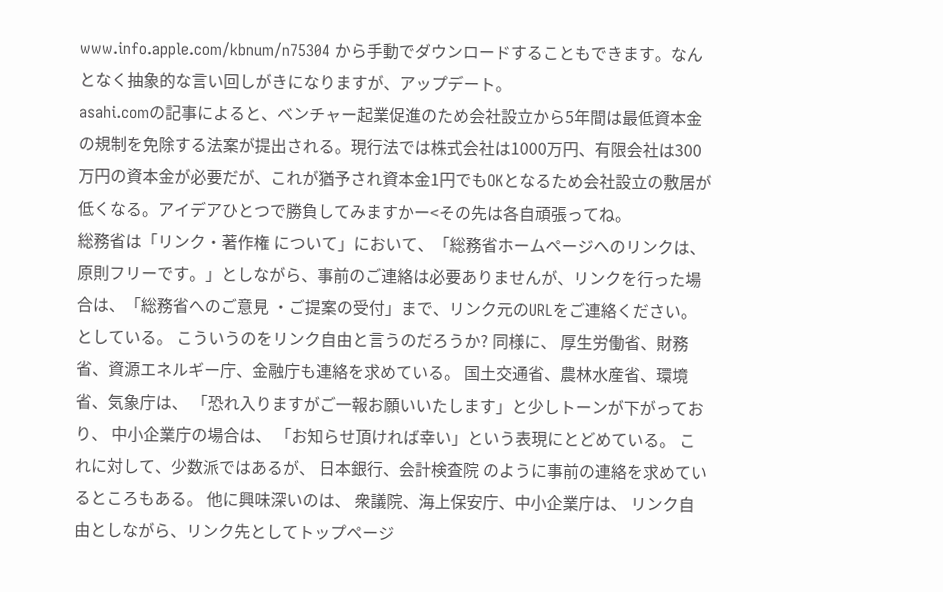www.info.apple.com/kbnum/n75304 から手動でダウンロードすることもできます。なんとなく抽象的な言い回しがきになりますが、アップデート。
asahi.comの記事によると、ベンチャー起業促進のため会社設立から5年間は最低資本金の規制を免除する法案が提出される。現行法では株式会社は1000万円、有限会社は300万円の資本金が必要だが、これが猶予され資本金1円でもOKとなるため会社設立の敷居が低くなる。アイデアひとつで勝負してみますかー<その先は各自頑張ってね。
総務省は「リンク・著作権 について」において、「総務省ホームページへのリンクは、原則フリーです。」としながら、事前のご連絡は必要ありませんが、リンクを行った場合は、「総務省へのご意見 ・ご提案の受付」まで、リンク元のURLをご連絡ください。としている。 こういうのをリンク自由と言うのだろうか? 同様に、 厚生労働省、財務省、資源エネルギー庁、金融庁も連絡を求めている。 国土交通省、農林水産省、環境省、気象庁は、 「恐れ入りますがご一報お願いいたします」と少しトーンが下がっており、 中小企業庁の場合は、 「お知らせ頂ければ幸い」という表現にとどめている。 これに対して、少数派ではあるが、 日本銀行、会計検査院 のように事前の連絡を求めているところもある。 他に興味深いのは、 衆議院、海上保安庁、中小企業庁は、 リンク自由としながら、リンク先としてトップページ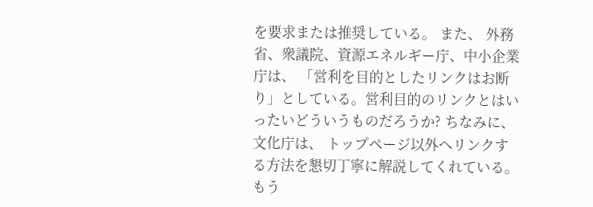を要求または推奨している。 また、 外務省、衆議院、資源エネルギー庁、中小企業庁は、 「営利を目的としたリンクはお断り」としている。営利目的のリンクとはいったいどういうものだろうか? ちなみに、文化庁は、 トップページ以外へリンクする方法を懇切丁寧に解説してくれている。
もう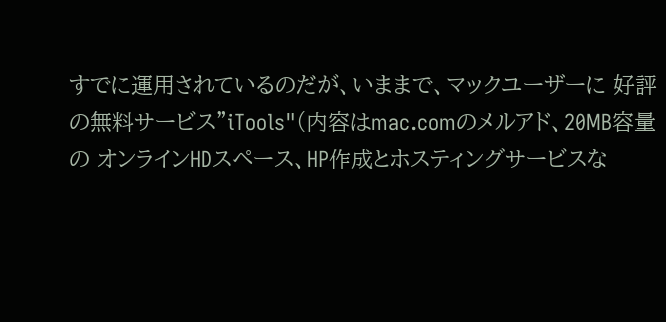すでに運用されているのだが、いままで、マックユーザーに 好評の無料サービス"iTools"(内容はmac.comのメルアド、20MB容量の オンラインHDスペース、HP作成とホスティングサービスな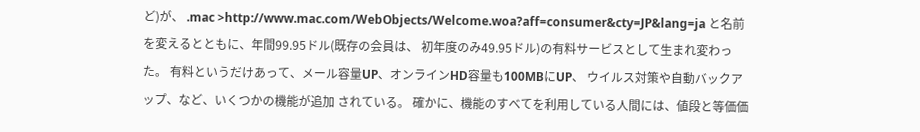ど)が、 .mac >http://www.mac.com/WebObjects/Welcome.woa?aff=consumer&cty=JP&lang=ja と名前を変えるとともに、年間99.95ドル(既存の会員は、 初年度のみ49.95ドル)の有料サービスとして生まれ変わった。 有料というだけあって、メール容量UP、オンラインHD容量も100MBにUP、 ウイルス対策や自動バックアップ、など、いくつかの機能が追加 されている。 確かに、機能のすべてを利用している人間には、値段と等価価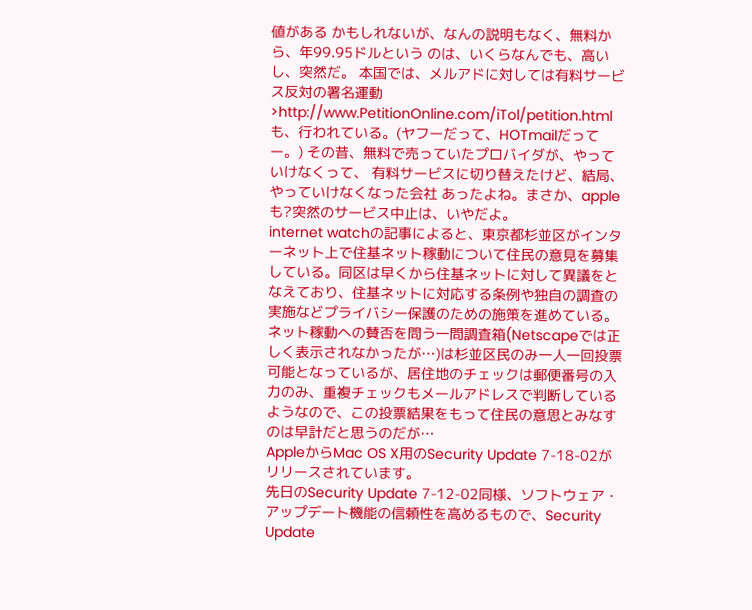値がある かもしれないが、なんの説明もなく、無料から、年99.95ドルという のは、いくらなんでも、高いし、突然だ。 本国では、メルアドに対しては有料サービス反対の署名運動 >http://www.PetitionOnline.com/iTol/petition.html も、行われている。(ヤフーだって、HOTmailだってー。) その昔、無料で売っていたプロバイダが、やっていけなくって、 有料サービスに切り替えたけど、結局、やっていけなくなった会社 あったよね。まさか、appleも?突然のサービス中止は、いやだよ。
internet watchの記事によると、東京都杉並区がインターネット上で住基ネット稼動について住民の意見を募集している。同区は早くから住基ネットに対して異議をとなえており、住基ネットに対応する条例や独自の調査の実施などプライバシー保護のための施策を進めている。
ネット稼動への賛否を問う一問調査箱(Netscapeでは正しく表示されなかったが…)は杉並区民のみ一人一回投票可能となっているが、居住地のチェックは郵便番号の入力のみ、重複チェックもメールアドレスで判断しているようなので、この投票結果をもって住民の意思とみなすのは早計だと思うのだが…
AppleからMac OS X用のSecurity Update 7-18-02がリリースされています。
先日のSecurity Update 7-12-02同様、ソフトウェア・アップデート機能の信頼性を高めるもので、Security Update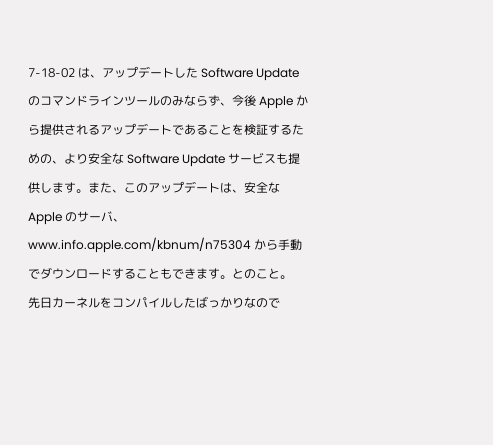7-18-02 は、アップデートした Software Update のコマンドラインツールのみならず、今後 Apple から提供されるアップデートであることを検証するための、より安全な Software Update サービスも提供します。また、このアップデートは、安全な Apple のサーバ、www.info.apple.com/kbnum/n75304 から手動でダウンロードすることもできます。とのこと。
先日カーネルをコンパイルしたばっかりなので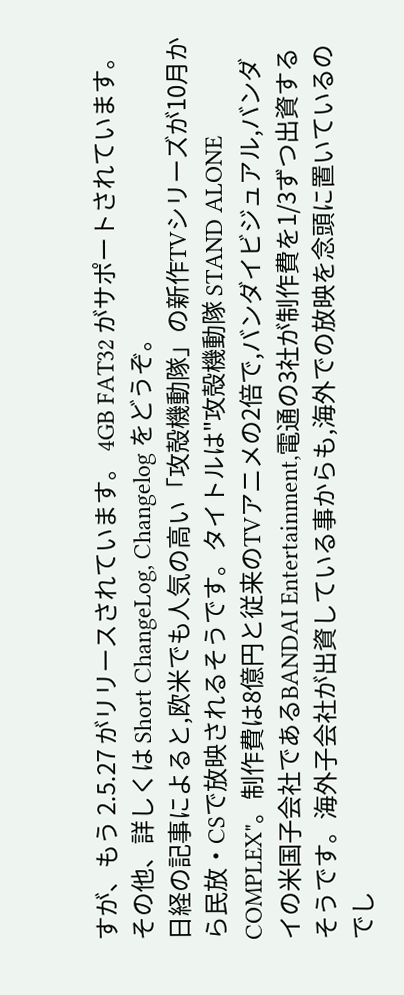すが、もう 2.5.27 がリリースされています。 4GB FAT32 がサポートされています。 その他、詳しくは Short ChangeLog, Changelog をどうぞ。
日経の記事によると,欧米でも人気の高い「攻殻機動隊」の新作TVシリーズが10月から民放・CSで放映されるそうです。タイトルは"攻殻機動隊 STAND ALONE COMPLEX"。制作費は8億円と従来のTVアニメの2倍で,バンダイビジュアル,バンダイの米国子会社であるBANDAI Entertainment,電通の3社が制作費を1/3ずつ出資するそうです。海外子会社が出資している事からも,海外での放映を念頭に置いているのでし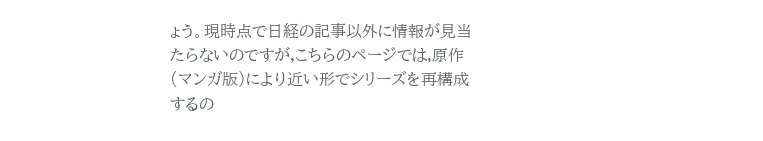ょう。現時点で日経の記事以外に情報が見当たらないのですが,こちらのページでは,原作(マンガ版)により近い形でシリーズを再構成するの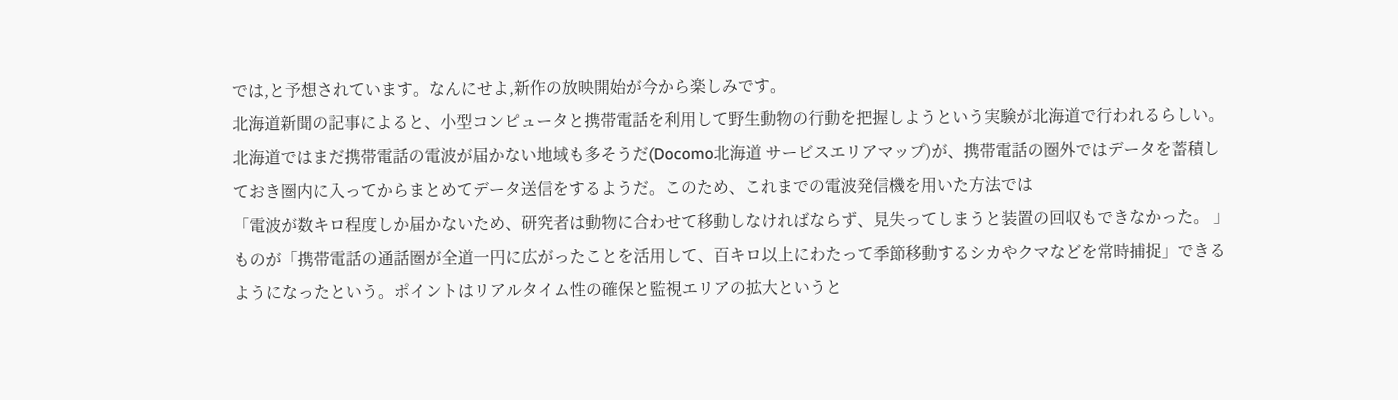では,と予想されています。なんにせよ,新作の放映開始が今から楽しみです。
北海道新聞の記事によると、小型コンピュータと携帯電話を利用して野生動物の行動を把握しようという実験が北海道で行われるらしい。北海道ではまだ携帯電話の電波が届かない地域も多そうだ(Docomo北海道 サービスエリアマップ)が、携帯電話の圏外ではデータを蓄積しておき圏内に入ってからまとめてデータ送信をするようだ。このため、これまでの電波発信機を用いた方法では
「電波が数キロ程度しか届かないため、研究者は動物に合わせて移動しなければならず、見失ってしまうと装置の回収もできなかった。 」ものが「携帯電話の通話圏が全道一円に広がったことを活用して、百キロ以上にわたって季節移動するシカやクマなどを常時捕捉」できるようになったという。ポイントはリアルタイム性の確保と監視エリアの拡大というと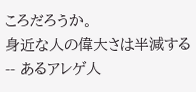ころだろうか。
身近な人の偉大さは半減する -- あるアレゲ人